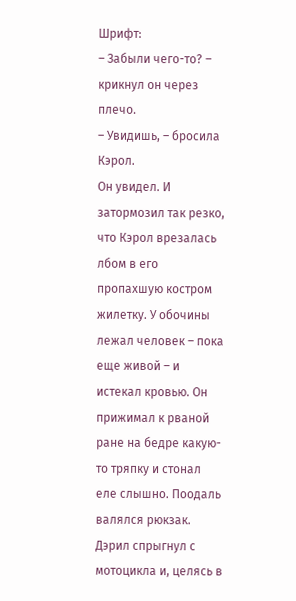Шрифт:
– Забыли чего-то? – крикнул он через плечо.
– Увидишь, – бросила Кэрол.
Он увидел. И затормозил так резко, что Кэрол врезалась лбом в его пропахшую костром жилетку. У обочины лежал человек – пока еще живой – и истекал кровью. Он прижимал к рваной ране на бедре какую-то тряпку и стонал еле слышно. Поодаль валялся рюкзак.
Дэрил спрыгнул с мотоцикла и, целясь в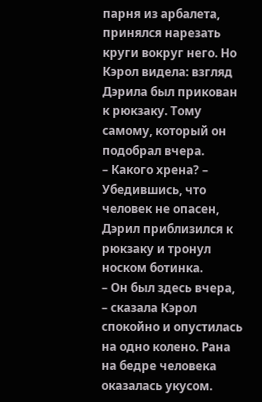парня из арбалета, принялся нарезать круги вокруг него. Но Кэрол видела: взгляд Дэрила был прикован к рюкзаку. Тому самому, который он подобрал вчера.
– Какого хрена? – Убедившись, что человек не опасен, Дэрил приблизился к рюкзаку и тронул носком ботинка.
– Он был здесь вчера, – сказала Кэрол спокойно и опустилась на одно колено. Рана на бедре человека оказалась укусом.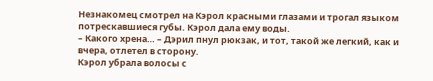Незнакомец смотрел на Кэрол красными глазами и трогал языком потрескавшиеся губы. Кэрол дала ему воды.
– Какого хрена… – Дэрил пнул рюкзак, и тот, такой же легкий, как и вчера, отлетел в сторону.
Кэрол убрала волосы с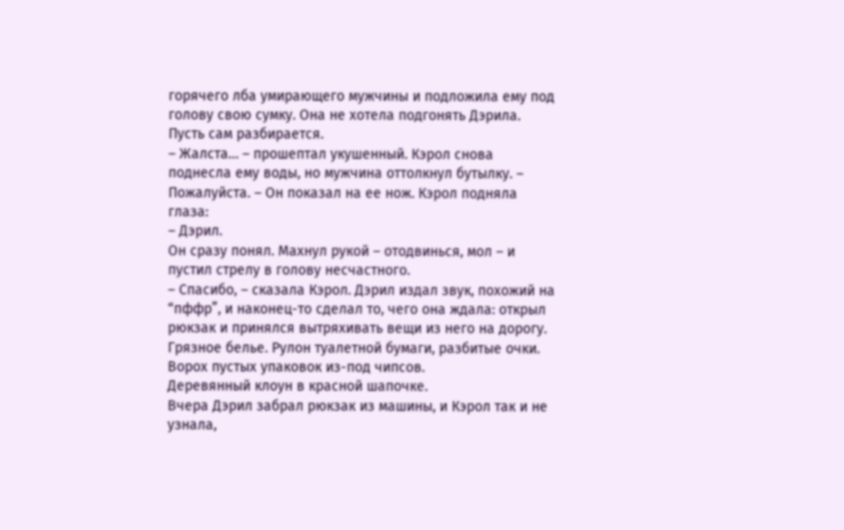горячего лба умирающего мужчины и подложила ему под голову свою сумку. Она не хотела подгонять Дэрила. Пусть сам разбирается.
– Жалста… – прошептал укушенный. Кэрол снова поднесла ему воды, но мужчина оттолкнул бутылку. – Пожалуйста. – Он показал на ее нож. Кэрол подняла глаза:
– Дэрил.
Он сразу понял. Махнул рукой – отодвинься, мол – и пустил стрелу в голову несчастного.
– Спасибо, – сказала Кэрол. Дэрил издал звук, похожий на “пффр”, и наконец-то сделал то, чего она ждала: открыл рюкзак и принялся вытряхивать вещи из него на дорогу.
Грязное белье. Рулон туалетной бумаги, разбитые очки. Ворох пустых упаковок из-под чипсов.
Деревянный клоун в красной шапочке.
Вчера Дэрил забрал рюкзак из машины, и Кэрол так и не узнала,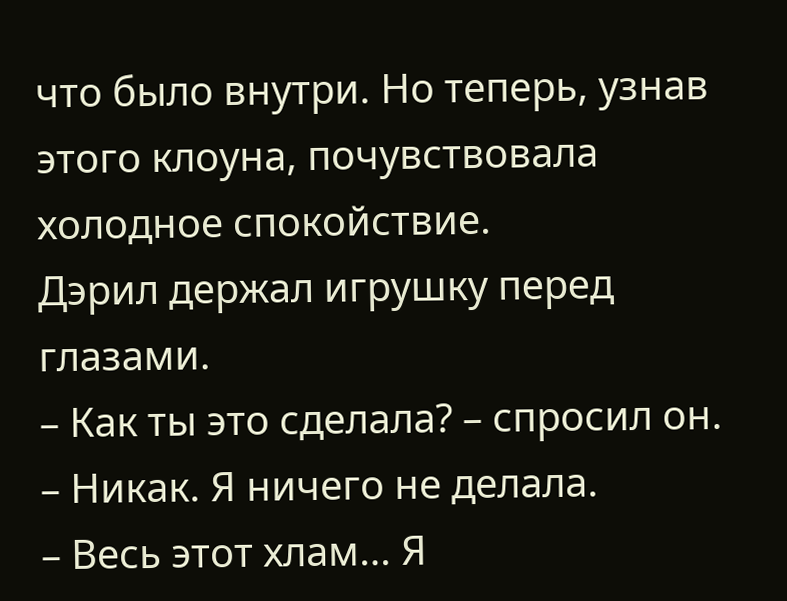что было внутри. Но теперь, узнав этого клоуна, почувствовала холодное спокойствие.
Дэрил держал игрушку перед глазами.
– Как ты это сделала? – спросил он.
– Никак. Я ничего не делала.
– Весь этот хлам… Я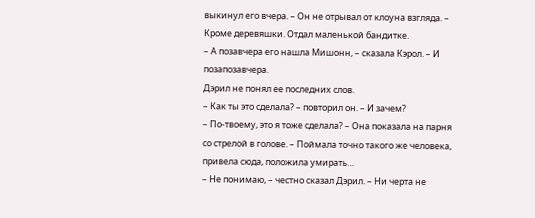выкинул его вчера. – Он не отрывал от клоуна взгляда. – Кроме деревяшки. Отдал маленькой бандитке.
– А позавчера его нашла Мишонн, – сказала Кэрол. – И позапозавчера.
Дэрил не понял ее последних слов.
– Как ты это сделала? – повторил он. – И зачем?
– По-твоему, это я тоже сделала? – Она показала на парня со стрелой в голове. – Поймала точно такого же человека, привела сюда, положила умирать…
– Не понимаю, – честно сказал Дэрил. – Ни черта не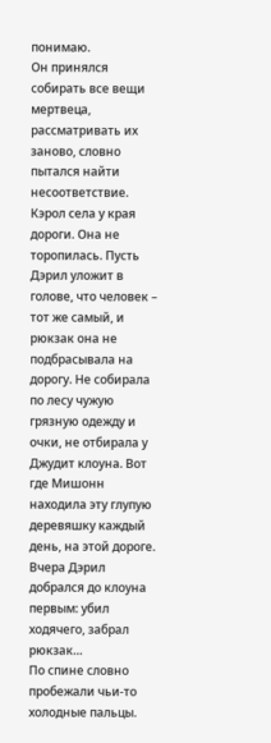понимаю.
Он принялся собирать все вещи мертвеца, рассматривать их заново, словно пытался найти несоответствие. Кэрол села у края дороги. Она не торопилась. Пусть Дэрил уложит в голове, что человек – тот же самый, и рюкзак она не подбрасывала на дорогу. Не собирала по лесу чужую грязную одежду и очки, не отбирала у Джудит клоуна. Вот где Мишонн находила эту глупую деревяшку каждый день, на этой дороге. Вчера Дэрил добрался до клоуна первым: убил ходячего, забрал рюкзак…
По спине словно пробежали чьи-то холодные пальцы.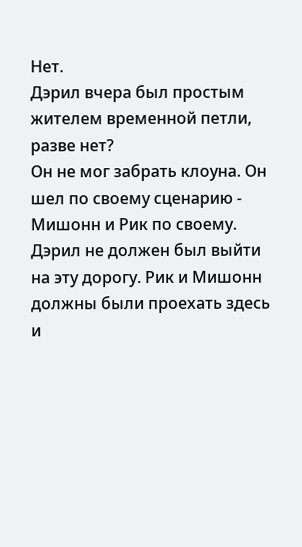Нет.
Дэрил вчера был простым жителем временной петли, разве нет?
Он не мог забрать клоуна. Он шел по своему сценарию - Мишонн и Рик по своему.
Дэрил не должен был выйти на эту дорогу. Рик и Мишонн должны были проехать здесь и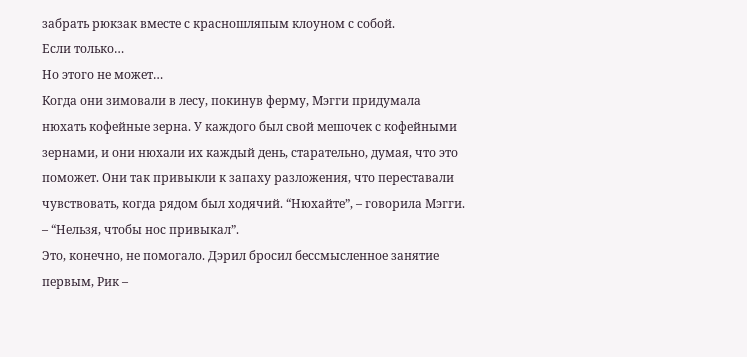забрать рюкзак вместе с красношляпым клоуном с собой.
Если только…
Но этого не может…
Когда они зимовали в лесу, покинув ферму, Мэгги придумала нюхать кофейные зерна. У каждого был свой мешочек с кофейными зернами, и они нюхали их каждый день, старательно, думая, что это поможет. Они так привыкли к запаху разложения, что переставали чувствовать, когда рядом был ходячий. “Нюхайте”, – говорила Мэгги. – “Нельзя, чтобы нос привыкал”.
Это, конечно, не помогало. Дэрил бросил бессмысленное занятие первым, Рик –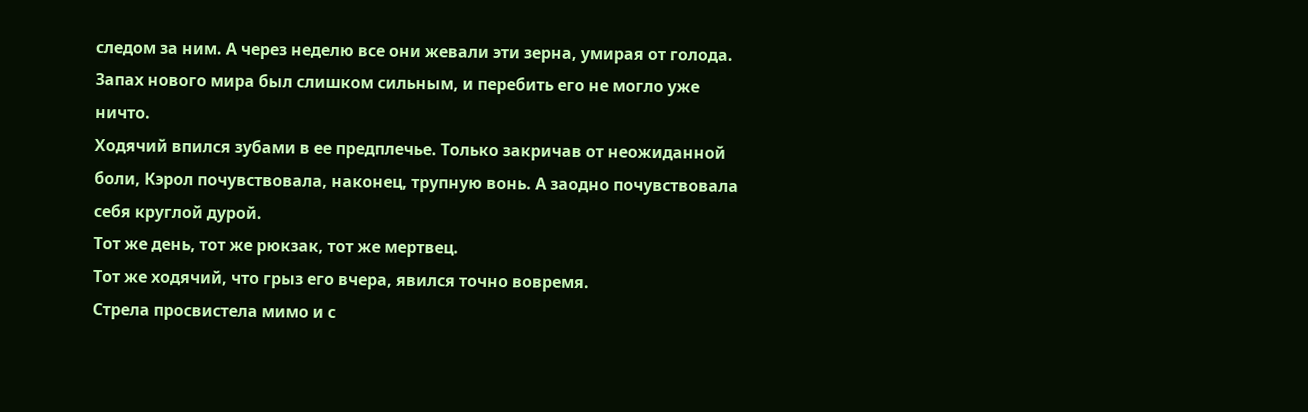следом за ним. А через неделю все они жевали эти зерна, умирая от голода. Запах нового мира был слишком сильным, и перебить его не могло уже ничто.
Ходячий впился зубами в ее предплечье. Только закричав от неожиданной боли, Кэрол почувствовала, наконец, трупную вонь. А заодно почувствовала себя круглой дурой.
Тот же день, тот же рюкзак, тот же мертвец.
Тот же ходячий, что грыз его вчера, явился точно вовремя.
Стрела просвистела мимо и с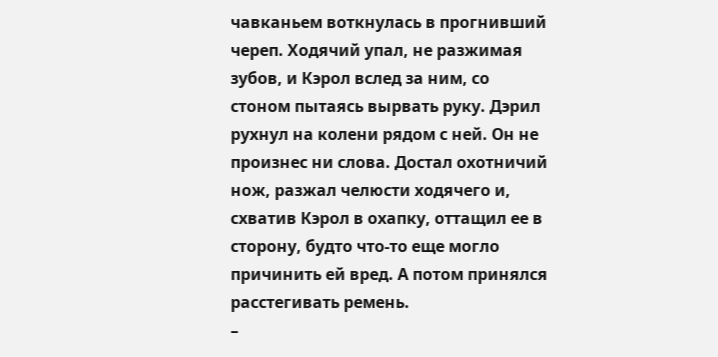чавканьем воткнулась в прогнивший череп. Ходячий упал, не разжимая зубов, и Кэрол вслед за ним, со стоном пытаясь вырвать руку. Дэрил рухнул на колени рядом с ней. Он не произнес ни слова. Достал охотничий нож, разжал челюсти ходячего и, схватив Кэрол в охапку, оттащил ее в сторону, будто что-то еще могло причинить ей вред. А потом принялся расстегивать ремень.
–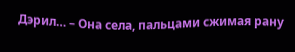Дэрил… – Она села, пальцами сжимая рану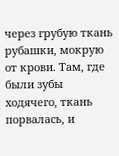через грубую ткань рубашки, мокрую от крови. Там, где были зубы ходячего, ткань порвалась, и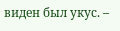виден был укус. –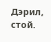Дэрил, стой.